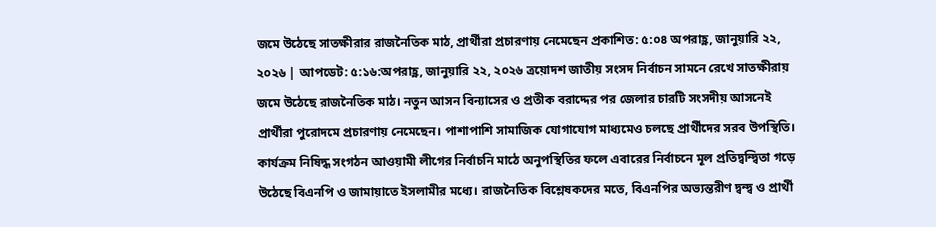জমে উঠেছে সাতক্ষীরার রাজনৈতিক মাঠ, প্রার্থীরা প্রচারণায় নেমেছেন প্রকাশিত: ৫:০৪ অপরাহ্ণ, জানুয়ারি ২২, ২০২৬ | আপডেট: ৫:১৬:অপরাহ্ণ, জানুয়ারি ২২, ২০২৬ ত্রয়োদশ জাতীয় সংসদ নির্বাচন সামনে রেখে সাতক্ষীরায় জমে উঠেছে রাজনৈতিক মাঠ। নতুন আসন বিন্যাসের ও প্রতীক বরাদ্দের পর জেলার চারটি সংসদীয় আসনেই প্রার্থীরা পুরোদমে প্রচারণায় নেমেছেন। পাশাপাশি সামাজিক যোগাযোগ মাধ্যমেও চলছে প্রার্থীদের সরব উপস্থিতি। কার্যক্রম নিষিদ্ধ সংগঠন আওয়ামী লীগের নির্বাচনি মাঠে অনুপস্থিতির ফলে এবারের নির্বাচনে মূল প্রতিদ্বন্দ্বিতা গড়ে উঠেছে বিএনপি ও জামায়াতে ইসলামীর মধ্যে। রাজনৈতিক বিশ্লেষকদের মতে, বিএনপির অভ্যন্তরীণ দ্বন্দ্ব ও প্রার্থী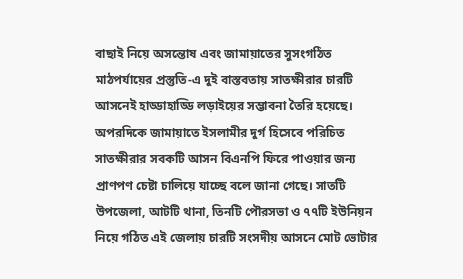বাছাই নিয়ে অসন্তোষ এবং জামায়াতের সুসংগঠিত মাঠপর্যায়ের প্রস্তুতি-এ দুই বাস্তবতায় সাতক্ষীরার চারটি আসনেই হাড্ডাহাড্ডি লড়াইয়ের সম্ভাবনা তৈরি হয়েছে। অপরদিকে জামায়াতে ইসলামীর দুর্গ হিসেবে পরিচিত সাতক্ষীরার সবকটি আসন বিএনপি ফিরে পাওয়ার জন্য প্রাণপণ চেষ্টা চালিয়ে যাচ্ছে বলে জানা গেছে। সাতটি উপজেলা, আটটি থানা, তিনটি পৌরসভা ও ৭৭টি ইউনিয়ন নিয়ে গঠিত এই জেলায় চারটি সংসদীয় আসনে মোট ভোটার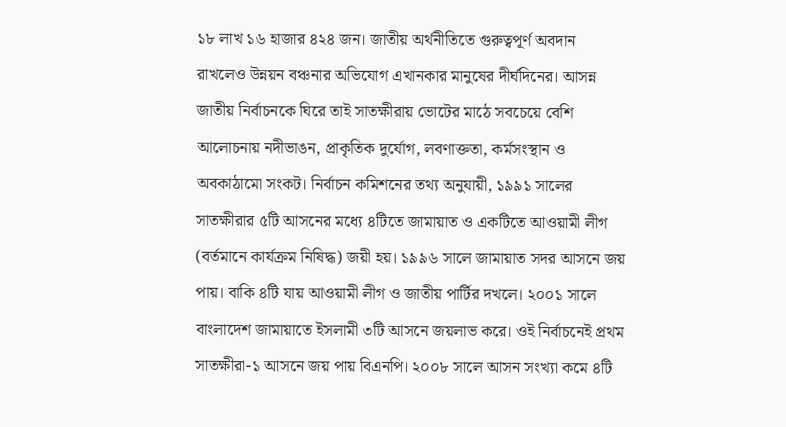১৮ লাখ ১৬ হাজার ৪২৪ জন। জাতীয় অর্থনীতিতে গুরুত্বপূর্ণ অবদান রাখলেও উন্নয়ন বঞ্চনার অভিযোগ এখানকার মানুষের দীর্ঘদিনের। আসন্ন জাতীয় নির্বাচনকে ঘিরে তাই সাতক্ষীরায় ভোটের মাঠে সবচেয়ে বেশি আলোচনায় নদীভাঙন, প্রাকৃতিক দুর্যোগ, লবণাক্ততা, কর্মসংস্থান ও অবকাঠামো সংকট। নির্বাচন কমিশনের তথ্য অনুযায়ী, ১৯৯১ সালের সাতক্ষীরার ৫টি আসনের মধ্যে ৪টিতে জামায়াত ও একটিতে আওয়ামী লীগ (বর্তমানে কার্যক্রম নিষিদ্ধ) জয়ী হয়। ১৯৯৬ সালে জামায়াত সদর আসনে জয় পায়। বাকি ৪টি যায় আওয়ামী লীগ ও জাতীয় পার্টির দখলে। ২০০১ সালে বাংলাদেশ জামায়াতে ইসলামী ৩টি আসনে জয়লাভ করে। ওই নির্বাচনেই প্রথম সাতক্ষীরা-১ আসনে জয় পায় বিএনপি। ২০০৮ সালে আসন সংখ্যা কমে ৪টি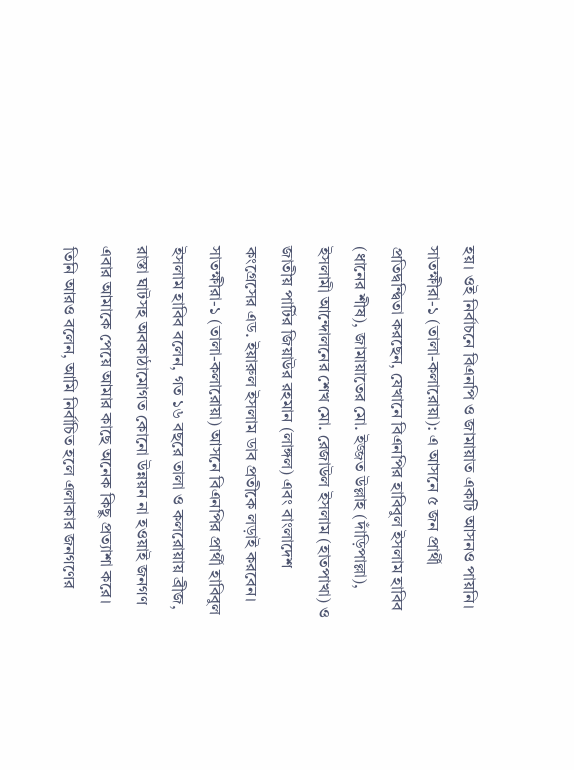হয়। ওই নির্বাচনে বিএনপি ও জামায়াত একটি আসনও পায়নি। সাতক্ষীরা-১ (তালা-কলারোয়া): এ আসনে ৫ জন প্রার্থী প্রতিদ্বন্দ্বিতা করছেন, যেখানে বিএনপির হাবিবুল ইসলাম হাবিব (ধানের শীষ), জামায়াতের মো. ইজ্জত উল্লাহ (দাঁড়িপাল্লা), ইসলামী আন্দোলনের শেখ মো. রেজাউল ইসলাম (হাতপাখা) ও জাতীয় পার্টির জিয়াউর রহমান (লাঙ্গল) এবং বাংলাদেশ কংগ্রেসের এড. ইয়ারুল ইসলাম ডাব প্রতীকে লড়াই করবেন। সাতক্ষীরা-১ (তালা-কলারোয়া) আসনে বিএনপির প্রার্থী হাবিবুল ইসলাম হাবিব বলেন, গত ১৬ বছরে তালা ও কলরোয়ায় ব্রীজ, রাস্তা ঘাটসহ অবকাঠামোগত কোনো উন্নয়ন না হওয়াই জনগণ এবার আমাকে পেয়ে আমার কাছে অনেক কিছু প্রত্যাশা করে। তিনি আরও বলেন, আমি নির্বাচিত হলে এলাকার জনগণের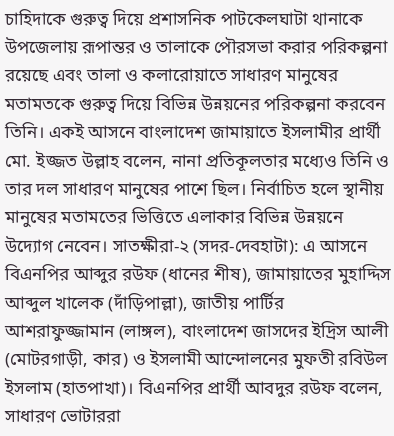চাহিদাকে গুরুত্ব দিয়ে প্রশাসনিক পাটকেলঘাটা থানাকে উপজেলায় রূপান্তর ও তালাকে পৌরসভা করার পরিকল্পনা রয়েছে এবং তালা ও কলারোয়াতে সাধারণ মানুষের মতামতকে গুরুত্ব দিয়ে বিভিন্ন উন্নয়নের পরিকল্পনা করবেন তিনি। একই আসনে বাংলাদেশ জামায়াতে ইসলামীর প্রার্থী মো. ইজ্জত উল্লাহ বলেন, নানা প্রতিকূলতার মধ্যেও তিনি ও তার দল সাধারণ মানুষের পাশে ছিল। নির্বাচিত হলে স্থানীয় মানুষের মতামতের ভিত্তিতে এলাকার বিভিন্ন উন্নয়নে উদ্যোগ নেবেন। সাতক্ষীরা-২ (সদর-দেবহাটা): এ আসনে বিএনপির আব্দুর রউফ (ধানের শীষ), জামায়াতের মুহাদ্দিস আব্দুল খালেক (দাঁড়িপাল্লা), জাতীয় পার্টির আশরাফুজ্জামান (লাঙ্গল), বাংলাদেশ জাসদের ইদ্রিস আলী (মোটরগাড়ী, কার) ও ইসলামী আন্দোলনের মুফতী রবিউল ইসলাম (হাতপাখা)। বিএনপির প্রার্থী আবদুর রউফ বলেন, সাধারণ ভোটাররা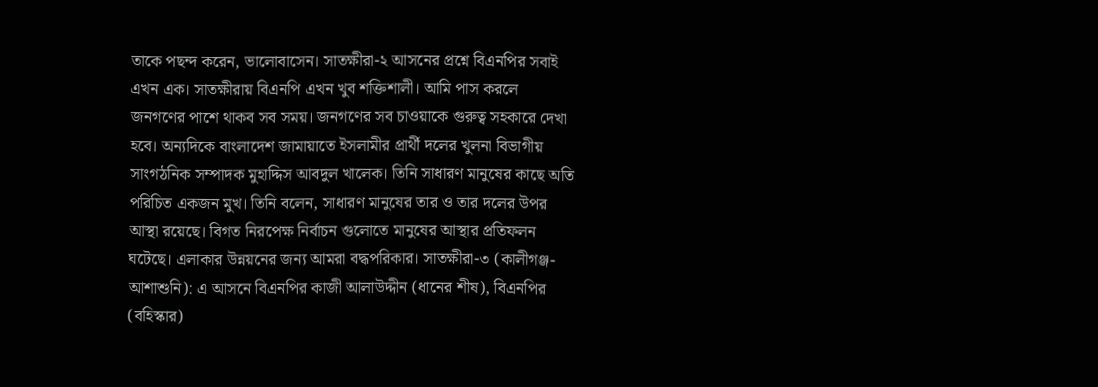তাকে পছন্দ করেন, ভালোবাসেন। সাতক্ষীরা-২ আসনের প্রশ্নে বিএনপির সবাই এখন এক। সাতক্ষীরায় বিএনপি এখন খুব শক্তিশালী। আমি পাস করলে জনগণের পাশে থাকব সব সময়। জনগণের সব চাওয়াকে গুরুত্ব সহকারে দেখা হবে। অন্যদিকে বাংলাদেশ জামায়াতে ইসলামীর প্রার্থী দলের খুলনা বিভাগীয় সাংগঠনিক সম্পাদক মুহাদ্দিস আবদুল খালেক। তিনি সাধারণ মানুষের কাছে অতি পরিচিত একজন মুখ। তিনি বলেন, সাধারণ মানুষের তার ও তার দলের উপর আস্থা রয়েছে। বিগত নিরপেক্ষ নির্বাচন গুলোতে মানুষের আস্থার প্রতিফলন ঘটেছে। এলাকার উন্নয়নের জন্য আমরা বদ্ধপরিকার। সাতক্ষীরা-৩ (কালীগঞ্জ-আশাশুনি): এ আসনে বিএনপির কাজী আলাউদ্দীন (ধানের শীষ), বিএনপির (বহিস্কার)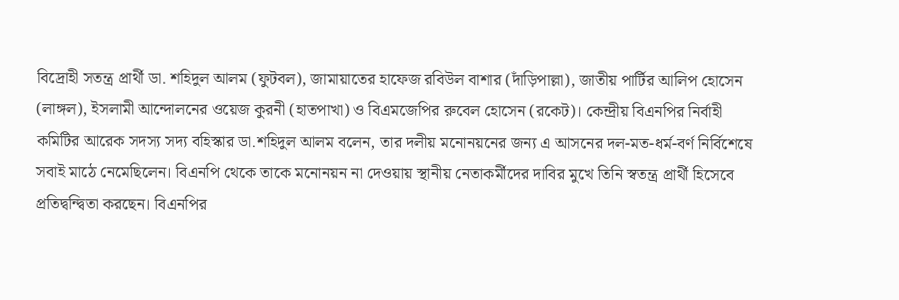বিদ্রোহী সতন্ত্র প্রার্থী ডা. শহিদুল আলম (ফুটবল), জামায়াতের হাফেজ রবিউল বাশার (দাঁড়িপাল্লা), জাতীয় পার্টির আলিপ হোসেন (লাঙ্গল), ইসলামী আন্দোলনের ওয়েজ কুরনী (হাতপাখা) ও বিএমজেপির রুবেল হোসেন (রকেট)। কেন্দ্রীয় বিএনপির নির্বাহী কমিটির আরেক সদস্য সদ্য বহিস্কার ডা.শহিদুল আলম বলেন, তার দলীয় মনোনয়নের জন্য এ আসনের দল-মত-ধর্ম-বর্ণ নির্বিশেষে সবাই মাঠে নেমেছিলেন। বিএনপি থেকে তাকে মনোনয়ন না দেওয়ায় স্থানীয় নেতাকর্মীদের দাবির মুখে তিনি স্বতন্ত্র প্রার্থী হিসেবে প্রতিদ্বন্দ্বিতা করছেন। বিএনপির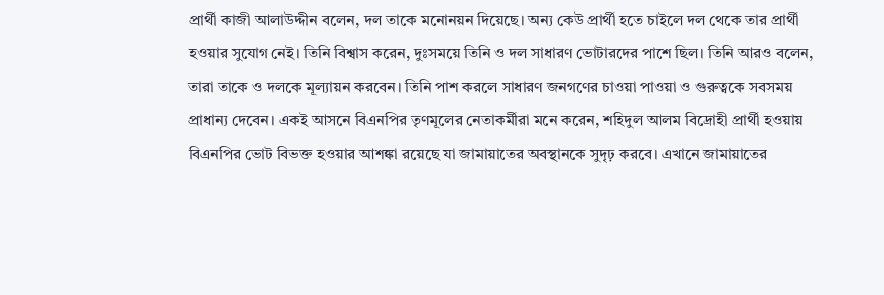প্রার্থী কাজী আলাউদ্দীন বলেন, দল তাকে মনোনয়ন দিয়েছে। অন্য কেউ প্রার্থী হতে চাইলে দল থেকে তার প্রার্থী হওয়ার সুযোগ নেই। তিনি বিশ্বাস করেন, দুঃসময়ে তিনি ও দল সাধারণ ভোটারদের পাশে ছিল। তিনি আরও বলেন, তারা তাকে ও দলকে মূল্যায়ন করবেন। তিনি পাশ করলে সাধারণ জনগণের চাওয়া পাওয়া ও গুরুত্বকে সবসময় প্রাধান্য দেবেন। একই আসনে বিএনপির তৃণমূলের নেতাকর্মীরা মনে করেন, শহিদুল আলম বিদ্রোহী প্রার্থী হওয়ায় বিএনপির ভোট বিভক্ত হওয়ার আশঙ্কা রয়েছে যা জামায়াতের অবস্থানকে সুদৃঢ় করবে। এখানে জামায়াতের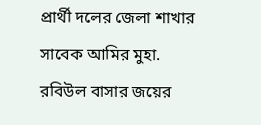প্রার্থী দলের জেলা শাখার সাবেক আমির মুহা. রবিউল বাসার জয়ের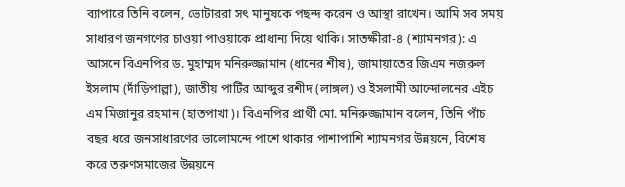ব্যাপারে তিনি বলেন, ভোটাররা সৎ মানুষকে পছন্দ করেন ও আস্থা রাখেন। আমি সব সময় সাধারণ জনগণের চাওয়া পাওয়াকে প্রাধান্য দিয়ে থাকি। সাতক্ষীরা-৪ (শ্যামনগর): এ আসনে বিএনপির ড. মুহাম্মদ মনিরুজ্জামান (ধানের শীষ), জামায়াতের জিএম নজরুল ইসলাম (দাঁড়িপাল্লা), জাতীয় পার্টির আব্দুর রশীদ (লাঙ্গল) ও ইসলামী আন্দোলনের এইচ এম মিজানুর রহমান (হাতপাখা)। বিএনপির প্রার্থী মো. মনিরুজ্জামান বলেন, তিনি পাঁচ বছর ধরে জনসাধারণের ভালোমন্দে পাশে থাকার পাশাপাশি শ্যামনগর উন্নয়নে, বিশেষ করে তরুণসমাজের উন্নয়নে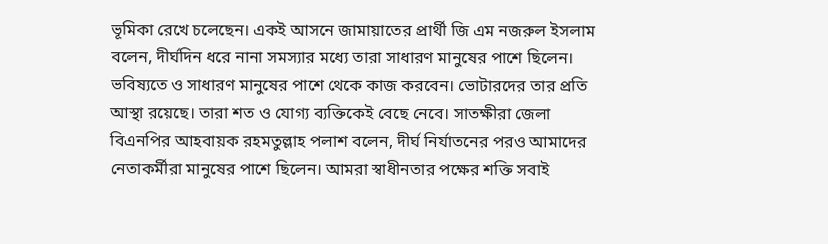ভূমিকা রেখে চলেছেন। একই আসনে জামায়াতের প্রার্থী জি এম নজরুল ইসলাম বলেন, দীর্ঘদিন ধরে নানা সমস্যার মধ্যে তারা সাধারণ মানুষের পাশে ছিলেন। ভবিষ্যতে ও সাধারণ মানুষের পাশে থেকে কাজ করবেন। ভোটারদের তার প্রতি আস্থা রয়েছে। তারা শত ও যোগ্য ব্যক্তিকেই বেছে নেবে। সাতক্ষীরা জেলা বিএনপির আহবায়ক রহমতুল্লাহ পলাশ বলেন, দীর্ঘ নির্যাতনের পরও আমাদের নেতাকর্মীরা মানুষের পাশে ছিলেন। আমরা স্বাধীনতার পক্ষের শক্তি সবাই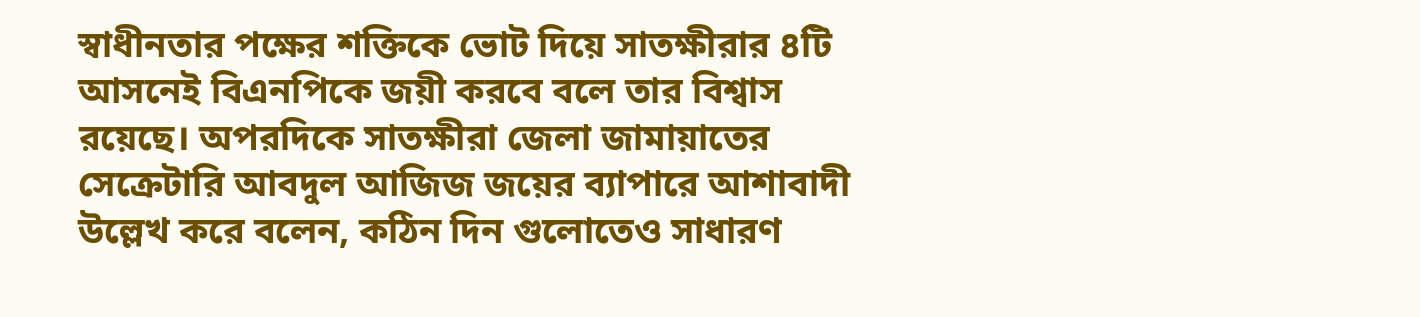স্বাধীনতার পক্ষের শক্তিকে ভোট দিয়ে সাতক্ষীরার ৪টি আসনেই বিএনপিকে জয়ী করবে বলে তার বিশ্বাস রয়েছে। অপরদিকে সাতক্ষীরা জেলা জামায়াতের সেক্রেটারি আবদুল আজিজ জয়ের ব্যাপারে আশাবাদী উল্লেখ করে বলেন, কঠিন দিন গুলোতেও সাধারণ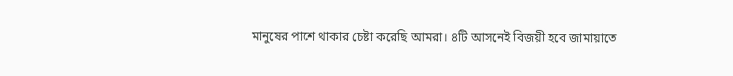মানুষের পাশে থাকার চেষ্টা করেছি আমরা। ৪টি আসনেই বিজয়ী হবে জামায়াতে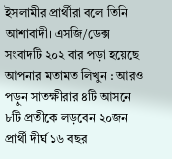ইসলামীর প্রার্থীরা বলে তিনি আশাবাদী। এসজি/ডেক্স সংবাদটি ২০২ বার পড়া হয়েছে আপনার মতামত লিখুন : আরও পড়ুন সাতক্ষীরার ৪টি আসনে ৮টি প্রতীকে লড়বেন ২০জন প্রার্থী দীর্ঘ ১৬ বছর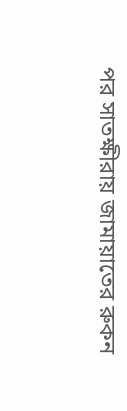পর সাতক্ষীরায় জামায়াতের রুকন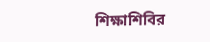শিক্ষাশিবির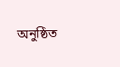অনুষ্ঠিত